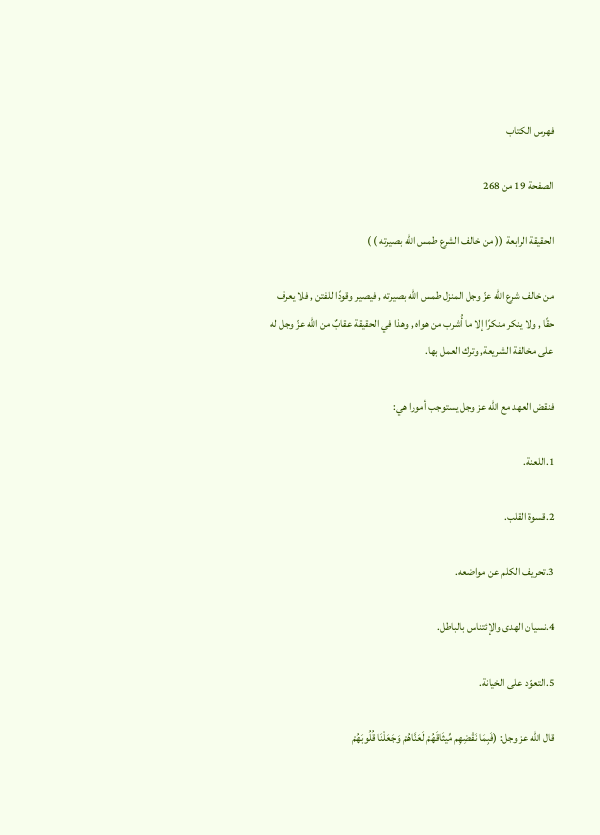فهرس الكتاب

الصفحة 19 من 268

الحقيقة الرابعة (( من خالف الشرع طمس الله بصيرته ) )

من خالف شرع الله عزّ وجل المنزل طمس الله بصيرته , فيصير وقودًا للفتن , فلا يعرف حقًا , ولا ينكر منكرًا إلا ما أُشرب من هواه , وهذا في الحقيقة عقابٌ من الله عزّ وجل له على مخالفة الشريعة, وترك العمل بها.

فنقض العهد مع الله عز وجل يستوجب أمورا هي:

1.اللعنة.

2.قسوة القلب.

3.تحريف الكلم عن مواضعه.

4.نسيان الهدى والإئتناس بالباطل.

5.التعوّد على الخيانة.

قال الله عز وجل: (فَبِمَا نَقْضِهِم مِّيثَاقَهُمْ لَعَنَّاهُمْ وَجَعَلْنَا قُلُوبَهُمْ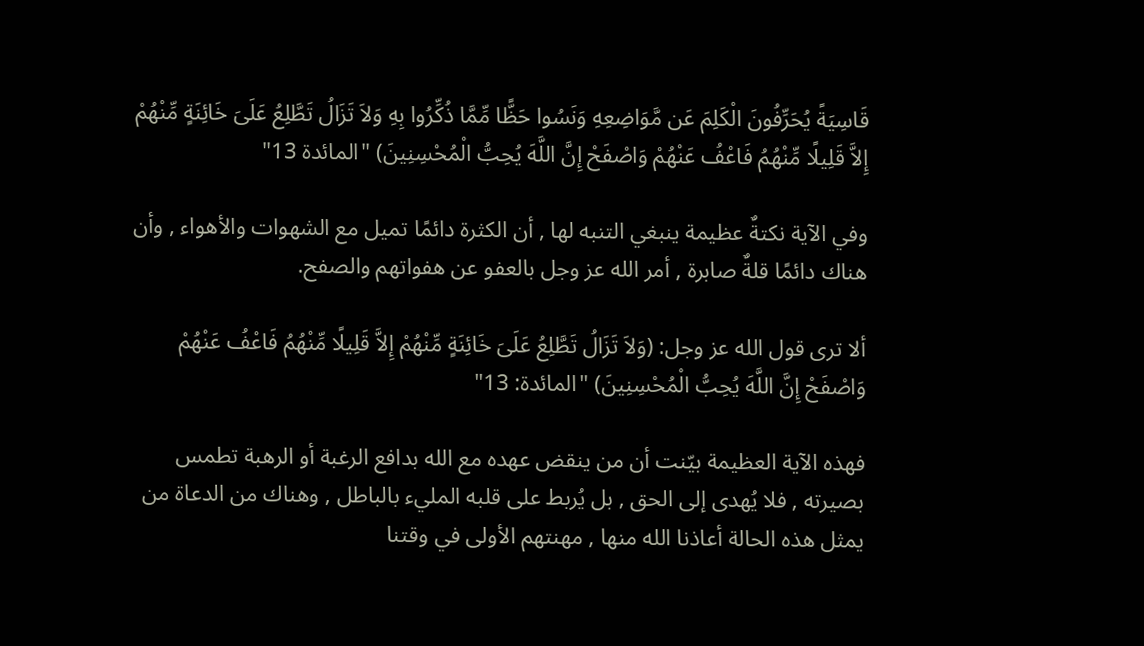قَاسِيَةً يُحَرِّفُونَ الْكَلِمَ عَن مَّوَاضِعِهِ وَنَسُوا حَظًّا مِّمَّا ذُكِّرُوا بِهِ وَلاَ تَزَالُ تَطَّلِعُ عَلَىَ خَائِنَةٍ مِّنْهُمْ إِلاَّ قَلِيلًا مِّنْهُمُ فَاعْفُ عَنْهُمْ وَاصْفَحْ إِنَّ اللَّهَ يُحِبُّ الْمُحْسِنِينَ) "المائدة 13"

وفي الآية نكتةٌ عظيمة ينبغي التنبه لها , أن الكثرة دائمًا تميل مع الشهوات والأهواء , وأن هناك دائمًا قلةٌ صابرة , أمر الله عز وجل بالعفو عن هفواتهم والصفح.

ألا ترى قول الله عز وجل: (وَلاَ تَزَالُ تَطَّلِعُ عَلَىَ خَائِنَةٍ مِّنْهُمْ إِلاَّ قَلِيلًا مِّنْهُمُ فَاعْفُ عَنْهُمْ وَاصْفَحْ إِنَّ اللَّهَ يُحِبُّ الْمُحْسِنِينَ) "المائدة: 13"

فهذه الآية العظيمة بيّنت أن من ينقض عهده مع الله بدافع الرغبة أو الرهبة تطمس بصيرته , فلا يُهدى إلى الحق , بل يُربط على قلبه المليء بالباطل , وهناك من الدعاة من يمثل هذه الحالة أعاذنا الله منها , مهنتهم الأولى في وقتنا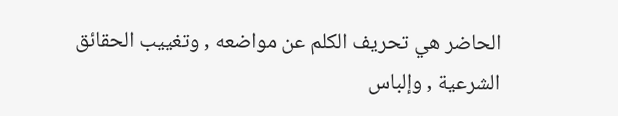الحاضر هي تحريف الكلم عن مواضعه , وتغييب الحقائق الشرعية , وإلباس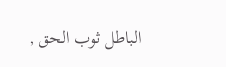الباطل ثوب الحق ,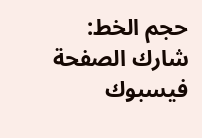حجم الخط:
شارك الصفحة
فيسبوك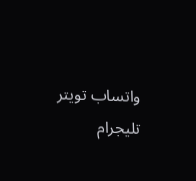واتساب تويتر تليجرام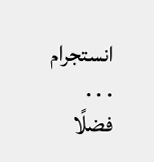انستجرام
. . .
فضلًا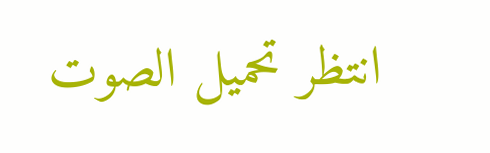انتظر تحميل الصوت